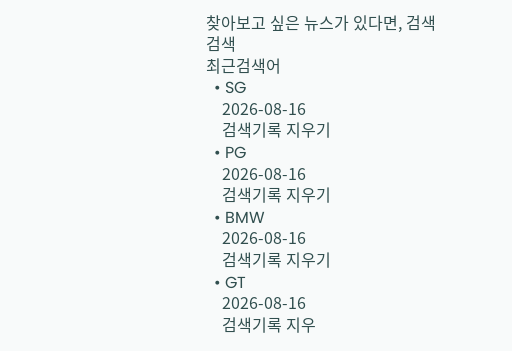찾아보고 싶은 뉴스가 있다면, 검색
검색
최근검색어
  • SG
    2026-08-16
    검색기록 지우기
  • PG
    2026-08-16
    검색기록 지우기
  • BMW
    2026-08-16
    검색기록 지우기
  • GT
    2026-08-16
    검색기록 지우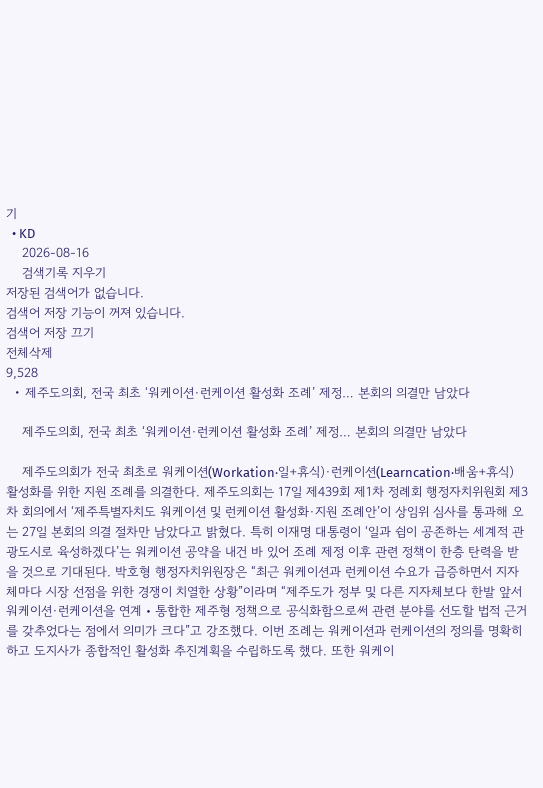기
  • KD
    2026-08-16
    검색기록 지우기
저장된 검색어가 없습니다.
검색어 저장 기능이 꺼져 있습니다.
검색어 저장 끄기
전체삭제
9,528
  • 제주도의회, 전국 최초 ‘워케이션·런케이션 활성화 조례’ 제정… 본회의 의결만 남았다

    제주도의회, 전국 최초 ‘워케이션·런케이션 활성화 조례’ 제정… 본회의 의결만 남았다

    제주도의회가 전국 최초로 워케이션(Workation·일+휴식)·런케이션(Learncation·배움+휴식) 활성화를 위한 지원 조례를 의결한다. 제주도의회는 17일 제439회 제1차 정례회 행정자치위원회 제3차 회의에서 ‘제주특별자치도 워케이션 및 런케이션 활성화·지원 조례안’이 상임위 심사를 통과해 오는 27일 본회의 의결 절차만 남았다고 밝혔다. 특히 이재명 대통령이 ‘일과 쉼이 공존하는 세계적 관광도시로 육성하겠다’는 워케이션 공약을 내건 바 있어 조례 제정 이후 관련 정책이 한층 탄력을 받을 것으로 기대된다. 박호형 행정자치위원장은 “최근 워케이션과 런케이션 수요가 급증하면서 지자체마다 시장 선점을 위한 경쟁이 치열한 상황”이라며 “제주도가 정부 및 다른 지자체보다 한발 앞서 워케이션·런케이션을 연계・통합한 제주형 정책으로 공식화함으로써 관련 분야를 선도할 법적 근거를 갖추었다는 점에서 의미가 크다”고 강조했다. 이번 조례는 워케이션과 런케이션의 정의를 명확히 하고 도지사가 종합적인 활성화 추진계획을 수립하도록 했다. 또한 워케이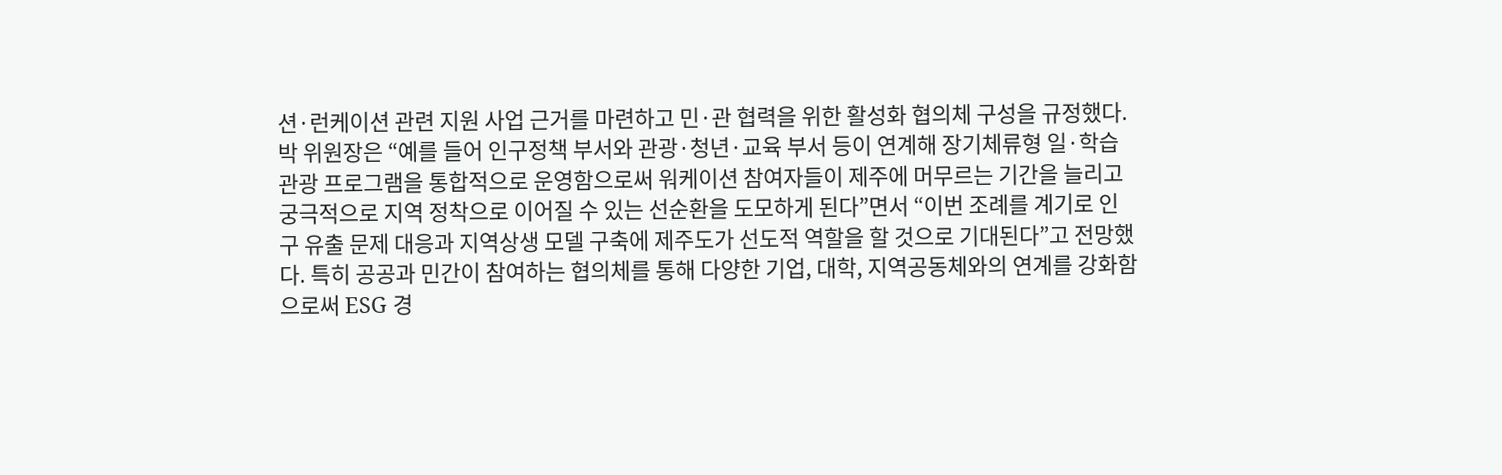션·런케이션 관련 지원 사업 근거를 마련하고 민·관 협력을 위한 활성화 협의체 구성을 규정했다. 박 위원장은 “예를 들어 인구정책 부서와 관광·청년·교육 부서 등이 연계해 장기체류형 일·학습 관광 프로그램을 통합적으로 운영함으로써 워케이션 참여자들이 제주에 머무르는 기간을 늘리고 궁극적으로 지역 정착으로 이어질 수 있는 선순환을 도모하게 된다”면서 “이번 조례를 계기로 인구 유출 문제 대응과 지역상생 모델 구축에 제주도가 선도적 역할을 할 것으로 기대된다”고 전망했다. 특히 공공과 민간이 참여하는 협의체를 통해 다양한 기업, 대학, 지역공동체와의 연계를 강화함으로써 ESG 경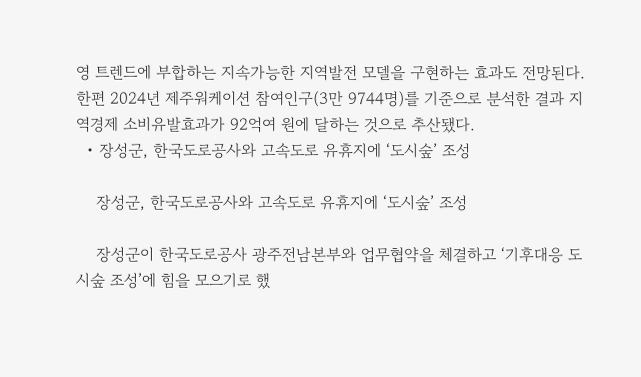영 트렌드에 부합하는 지속가능한 지역발전 모델을 구현하는 효과도 전망된다. 한편 2024년 제주워케이션 참여인구(3만 9744명)를 기준으로 분석한 결과 지역경제 소비유발효과가 92억여 원에 달하는 것으로 추산됐다.
  • 장성군, 한국도로공사와 고속도로 유휴지에 ‘도시숲’ 조성

    장성군, 한국도로공사와 고속도로 유휴지에 ‘도시숲’ 조성

    장성군이 한국도로공사 광주전남본부와 업무협약을 체결하고 ‘기후대응 도시숲 조성’에 힘을 모으기로 했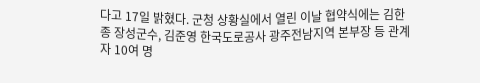다고 17일 밝혔다. 군청 상황실에서 열린 이날 협약식에는 김한종 장성군수, 김준영 한국도로공사 광주전남지역 본부장 등 관계자 10여 명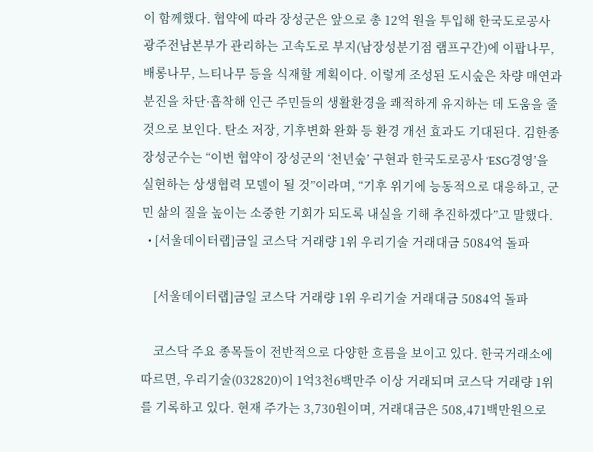이 함께했다. 협약에 따라 장성군은 앞으로 총 12억 원을 투입해 한국도로공사 광주전남본부가 관리하는 고속도로 부지(남장성분기점 램프구간)에 이팝나무, 배롱나무, 느티나무 등을 식재할 계획이다. 이렇게 조성된 도시숲은 차량 매연과 분진을 차단·흡착해 인근 주민들의 생활환경을 쾌적하게 유지하는 데 도움을 줄 것으로 보인다. 탄소 저장, 기후변화 완화 등 환경 개선 효과도 기대된다. 김한종 장성군수는 “이번 협약이 장성군의 ‘천년숲’ 구현과 한국도로공사 ‘ESG경영’을 실현하는 상생협력 모델이 될 것”이라며, “기후 위기에 능동적으로 대응하고, 군민 삶의 질을 높이는 소중한 기회가 되도록 내실을 기해 추진하겠다”고 말했다.
  • [서울데이터랩]금일 코스닥 거래량 1위 우리기술 거래대금 5084억 돌파

    [서울데이터랩]금일 코스닥 거래량 1위 우리기술 거래대금 5084억 돌파

    코스닥 주요 종목들이 전반적으로 다양한 흐름을 보이고 있다. 한국거래소에 따르면, 우리기술(032820)이 1억3천6백만주 이상 거래되며 코스닥 거래량 1위를 기록하고 있다. 현재 주가는 3,730원이며, 거래대금은 508,471백만원으로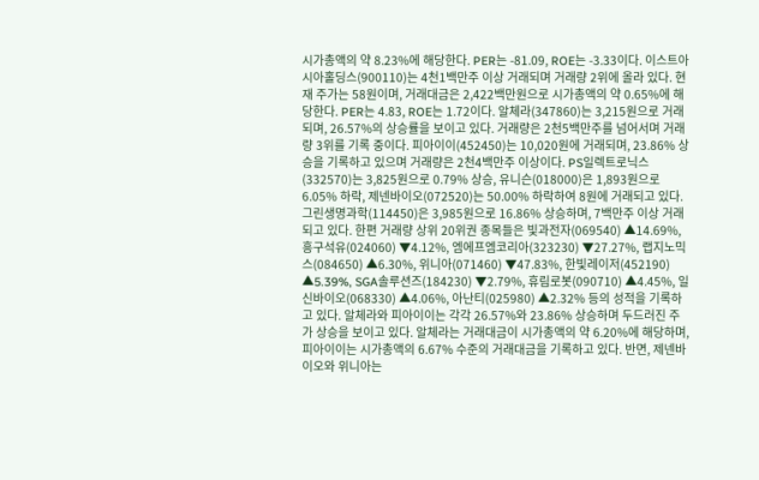시가총액의 약 8.23%에 해당한다. PER는 -81.09, ROE는 -3.33이다. 이스트아시아홀딩스(900110)는 4천1백만주 이상 거래되며 거래량 2위에 올라 있다. 현재 주가는 58원이며, 거래대금은 2,422백만원으로 시가총액의 약 0.65%에 해당한다. PER는 4.83, ROE는 1.72이다. 알체라(347860)는 3,215원으로 거래되며, 26.57%의 상승률을 보이고 있다. 거래량은 2천5백만주를 넘어서며 거래량 3위를 기록 중이다. 피아이이(452450)는 10,020원에 거래되며, 23.86% 상승을 기록하고 있으며 거래량은 2천4백만주 이상이다. PS일렉트로닉스(332570)는 3,825원으로 0.79% 상승, 유니슨(018000)은 1,893원으로 6.05% 하락, 제넨바이오(072520)는 50.00% 하락하여 8원에 거래되고 있다. 그린생명과학(114450)은 3,985원으로 16.86% 상승하며, 7백만주 이상 거래되고 있다. 한편 거래량 상위 20위권 종목들은 빛과전자(069540) ▲14.69%, 흥구석유(024060) ▼4.12%, 엠에프엠코리아(323230) ▼27.27%, 랩지노믹스(084650) ▲6.30%, 위니아(071460) ▼47.83%, 한빛레이저(452190) ▲5.39%, SGA솔루션즈(184230) ▼2.79%, 휴림로봇(090710) ▲4.45%, 일신바이오(068330) ▲4.06%, 아난티(025980) ▲2.32% 등의 성적을 기록하고 있다. 알체라와 피아이이는 각각 26.57%와 23.86% 상승하며 두드러진 주가 상승을 보이고 있다. 알체라는 거래대금이 시가총액의 약 6.20%에 해당하며, 피아이이는 시가총액의 6.67% 수준의 거래대금을 기록하고 있다. 반면, 제넨바이오와 위니아는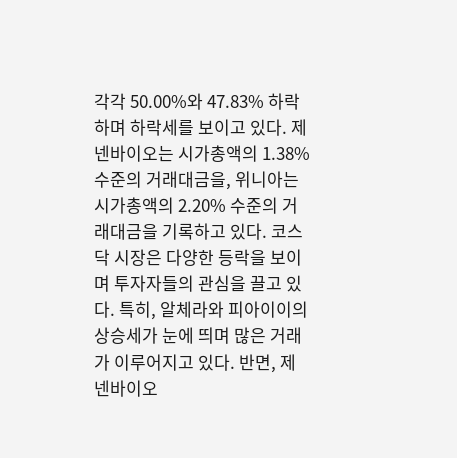각각 50.00%와 47.83% 하락하며 하락세를 보이고 있다. 제넨바이오는 시가총액의 1.38% 수준의 거래대금을, 위니아는 시가총액의 2.20% 수준의 거래대금을 기록하고 있다. 코스닥 시장은 다양한 등락을 보이며 투자자들의 관심을 끌고 있다. 특히, 알체라와 피아이이의 상승세가 눈에 띄며 많은 거래가 이루어지고 있다. 반면, 제넨바이오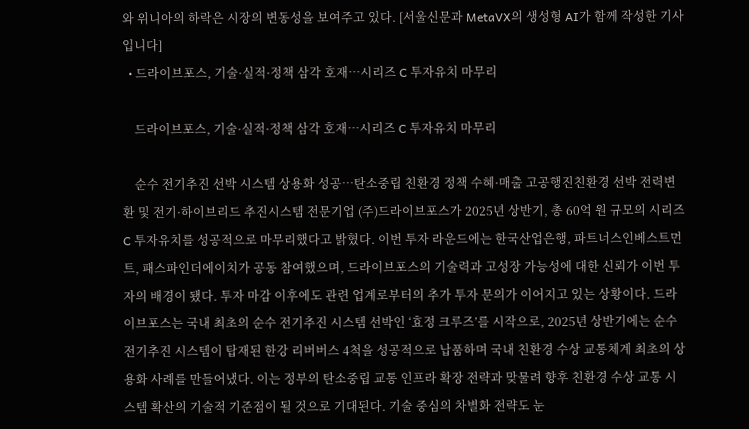와 위니아의 하락은 시장의 변동성을 보여주고 있다. [서울신문과 MetaVX의 생성형 AI가 함께 작성한 기사입니다]
  • 드라이브포스, 기술·실적·정책 삼각 호재…시리즈 C 투자유치 마무리

    드라이브포스, 기술·실적·정책 삼각 호재…시리즈 C 투자유치 마무리

    순수 전기추진 선박 시스템 상용화 성공…탄소중립 친환경 정책 수혜·매출 고공행진친환경 선박 전력변환 및 전기·하이브리드 추진시스템 전문기업 (주)드라이브포스가 2025년 상반기, 총 60억 원 규모의 시리즈C 투자유치를 성공적으로 마무리했다고 밝혔다. 이번 투자 라운드에는 한국산업은행, 파트너스인베스트먼트, 패스파인더에이치가 공동 참여했으며, 드라이브포스의 기술력과 고성장 가능성에 대한 신뢰가 이번 투자의 배경이 됐다. 투자 마감 이후에도 관련 업계로부터의 추가 투자 문의가 이어지고 있는 상황이다. 드라이브포스는 국내 최초의 순수 전기추진 시스템 선박인 ‘효정 크루즈’를 시작으로, 2025년 상반기에는 순수 전기추진 시스템이 탑재된 한강 리버버스 4척을 성공적으로 납품하며 국내 친환경 수상 교통체계 최초의 상용화 사례를 만들어냈다. 이는 정부의 탄소중립 교통 인프라 확장 전략과 맞물려 향후 친환경 수상 교통 시스템 확산의 기술적 기준점이 될 것으로 기대된다. 기술 중심의 차별화 전략도 눈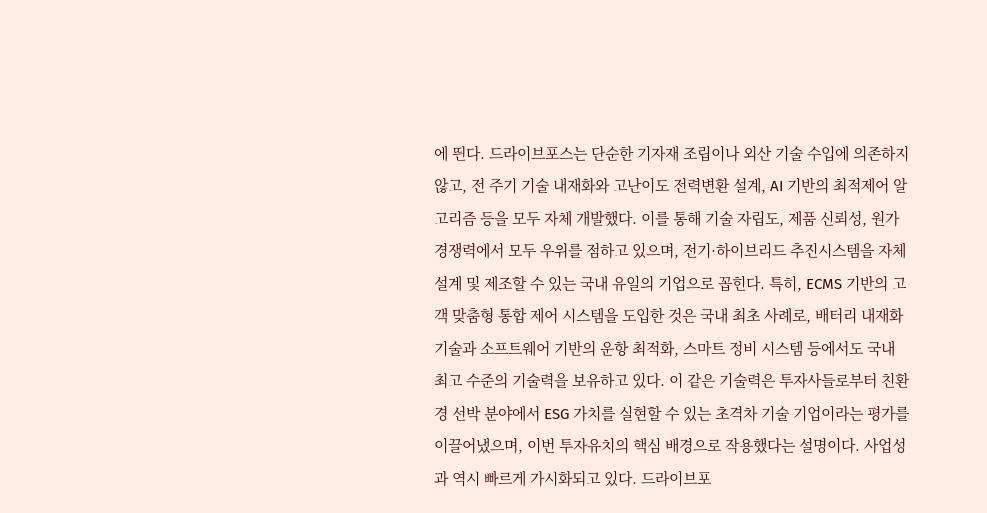에 띈다. 드라이브포스는 단순한 기자재 조립이나 외산 기술 수입에 의존하지 않고, 전 주기 기술 내재화와 고난이도 전력변환 설계, AI 기반의 최적제어 알고리즘 등을 모두 자체 개발했다. 이를 통해 기술 자립도, 제품 신뢰성, 원가 경쟁력에서 모두 우위를 점하고 있으며, 전기·하이브리드 추진시스템을 자체 설계 및 제조할 수 있는 국내 유일의 기업으로 꼽힌다. 특히, ECMS 기반의 고객 맞춤형 통합 제어 시스템을 도입한 것은 국내 최초 사례로, 배터리 내재화 기술과 소프트웨어 기반의 운항 최적화, 스마트 정비 시스템 등에서도 국내 최고 수준의 기술력을 보유하고 있다. 이 같은 기술력은 투자사들로부터 친환경 선박 분야에서 ESG 가치를 실현할 수 있는 초격차 기술 기업이라는 평가를 이끌어냈으며, 이번 투자유치의 핵심 배경으로 작용했다는 설명이다. 사업성과 역시 빠르게 가시화되고 있다. 드라이브포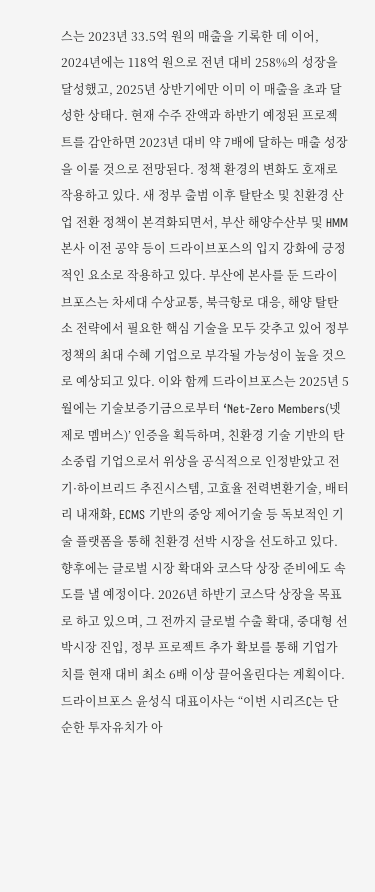스는 2023년 33.5억 원의 매출을 기록한 데 이어, 2024년에는 118억 원으로 전년 대비 258%의 성장을 달성했고, 2025년 상반기에만 이미 이 매출을 초과 달성한 상태다. 현재 수주 잔액과 하반기 예정된 프로젝트를 감안하면 2023년 대비 약 7배에 달하는 매출 성장을 이룰 것으로 전망된다. 정책 환경의 변화도 호재로 작용하고 있다. 새 정부 출범 이후 탈탄소 및 친환경 산업 전환 정책이 본격화되면서, 부산 해양수산부 및 HMM 본사 이전 공약 등이 드라이브포스의 입지 강화에 긍정적인 요소로 작용하고 있다. 부산에 본사를 둔 드라이브포스는 차세대 수상교통, 북극항로 대응, 해양 탈탄소 전략에서 필요한 핵심 기술을 모두 갖추고 있어 정부 정책의 최대 수혜 기업으로 부각될 가능성이 높을 것으로 예상되고 있다. 이와 함께 드라이브포스는 2025년 5월에는 기술보증기금으로부터 ‘Net-Zero Members(넷제로 멤버스)’ 인증을 획득하며, 친환경 기술 기반의 탄소중립 기업으로서 위상을 공식적으로 인정받았고 전기·하이브리드 추진시스템, 고효율 전력변환기술, 배터리 내재화, ECMS 기반의 중앙 제어기술 등 독보적인 기술 플랫폼을 통해 친환경 선박 시장을 선도하고 있다. 향후에는 글로벌 시장 확대와 코스닥 상장 준비에도 속도를 낼 예정이다. 2026년 하반기 코스닥 상장을 목표로 하고 있으며, 그 전까지 글로벌 수출 확대, 중대형 선박시장 진입, 정부 프로젝트 추가 확보를 통해 기업가치를 현재 대비 최소 6배 이상 끌어올린다는 계획이다. 드라이브포스 윤성식 대표이사는 “이번 시리즈C는 단순한 투자유치가 아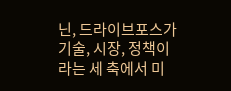닌, 드라이브포스가 기술, 시장, 정책이라는 세 축에서 미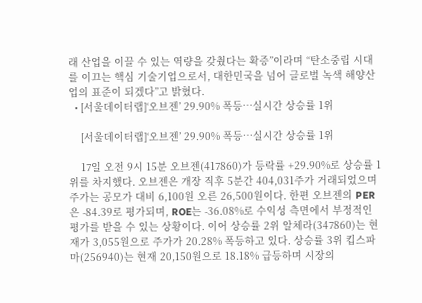래 산업을 이끌 수 있는 역량을 갖췄다는 확증”이라며 “탄소중립 시대를 이끄는 핵심 기술기업으로서, 대한민국을 넘어 글로벌 녹색 해양산업의 표준이 되겠다”고 밝혔다.
  • [서울데이터랩]‘오브젠’ 29.90% 폭등…실시간 상승률 1위

    [서울데이터랩]‘오브젠’ 29.90% 폭등…실시간 상승률 1위

    17일 오전 9시 15분 오브젠(417860)가 등락률 +29.90%로 상승률 1위를 차지했다. 오브젠은 개장 직후 5분간 404,031주가 거래되었으며 주가는 공모가 대비 6,100원 오른 26,500원이다. 한편 오브젠의 PER은 -84.39로 평가되며, ROE는 -36.08%로 수익성 측면에서 부정적인 평가를 받을 수 있는 상황이다. 이어 상승률 2위 알체라(347860)는 현재가 3,055원으로 주가가 20.28% 폭등하고 있다. 상승률 3위 킵스파마(256940)는 현재 20,150원으로 18.18% 급등하며 시장의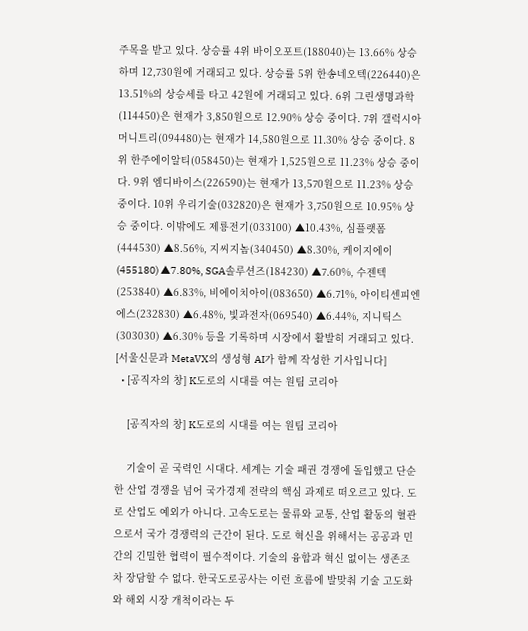주목을 받고 있다. 상승률 4위 바이오포트(188040)는 13.66% 상승하며 12,730원에 거래되고 있다. 상승률 5위 한송네오텍(226440)은 13.51%의 상승세를 타고 42원에 거래되고 있다. 6위 그린생명과학(114450)은 현재가 3,850원으로 12.90% 상승 중이다. 7위 갤럭시아머니트리(094480)는 현재가 14,580원으로 11.30% 상승 중이다. 8위 한주에이알티(058450)는 현재가 1,525원으로 11.23% 상승 중이다. 9위 엠디바이스(226590)는 현재가 13,570원으로 11.23% 상승 중이다. 10위 우리기술(032820)은 현재가 3,750원으로 10.95% 상승 중이다. 이밖에도 제룡전기(033100) ▲10.43%, 심플랫폼(444530) ▲8.56%, 지씨지놈(340450) ▲8.30%, 케이지에이(455180) ▲7.80%, SGA솔루션즈(184230) ▲7.60%, 수젠텍(253840) ▲6.83%, 비에이치아이(083650) ▲6.71%, 아이티센피엔에스(232830) ▲6.48%, 빛과전자(069540) ▲6.44%, 지니틱스(303030) ▲6.30% 등을 기록하며 시장에서 활발히 거래되고 있다. [서울신문과 MetaVX의 생성형 AI가 함께 작성한 기사입니다]
  • [공직자의 창] K도로의 시대를 여는 원팀 코리아

    [공직자의 창] K도로의 시대를 여는 원팀 코리아

    기술이 곧 국력인 시대다. 세계는 기술 패권 경쟁에 돌입했고 단순한 산업 경쟁을 넘어 국가경제 전략의 핵심 과제로 떠오르고 있다. 도로 산업도 예외가 아니다. 고속도로는 물류와 교통, 산업 활동의 혈관으로서 국가 경쟁력의 근간이 된다. 도로 혁신을 위해서는 공공과 민간의 긴밀한 협력이 필수적이다. 기술의 융합과 혁신 없이는 생존조차 장담할 수 없다. 한국도로공사는 이런 흐름에 발맞춰 기술 고도화와 해외 시장 개척이라는 두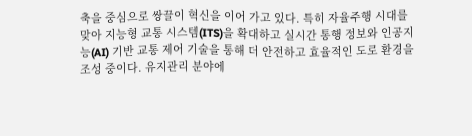축을 중심으로 쌍끌이 혁신을 이어 가고 있다. 특히 자율주행 시대를 맞아 지능형 교통 시스템(ITS)을 확대하고 실시간 통행 정보와 인공지능(AI) 기반 교통 제어 기술을 통해 더 안전하고 효율적인 도로 환경을 조성 중이다. 유지관리 분야에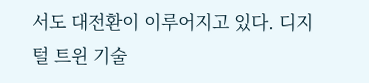서도 대전환이 이루어지고 있다. 디지털 트윈 기술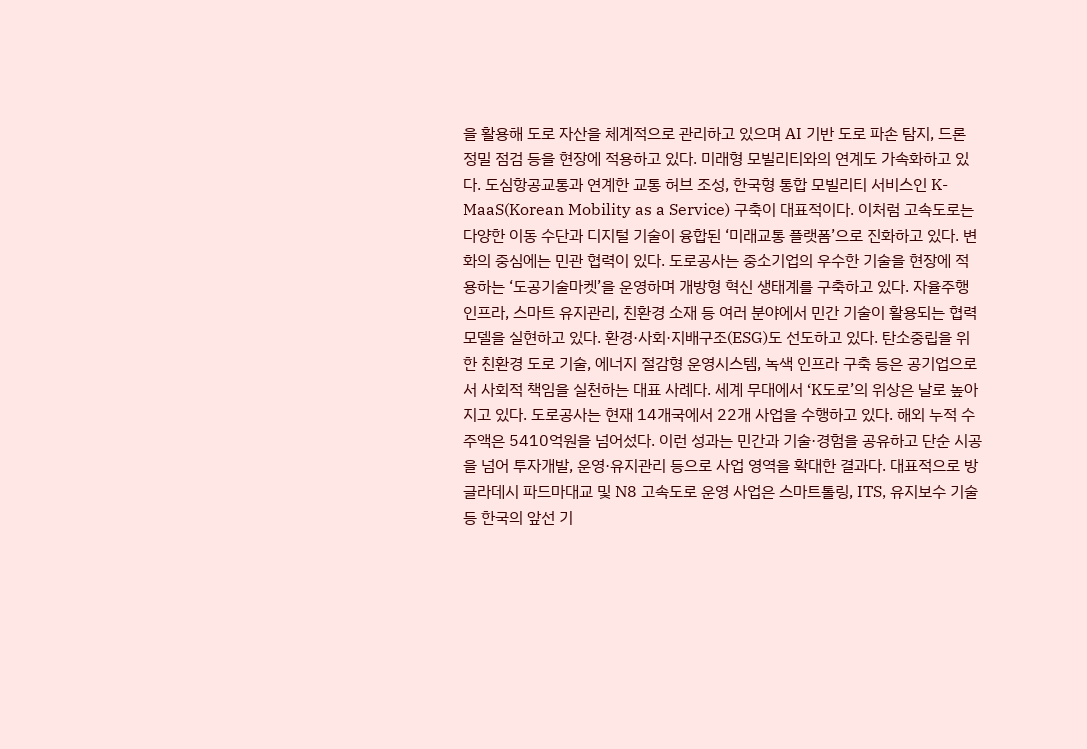을 활용해 도로 자산을 체계적으로 관리하고 있으며 AI 기반 도로 파손 탐지, 드론 정밀 점검 등을 현장에 적용하고 있다. 미래형 모빌리티와의 연계도 가속화하고 있다. 도심항공교통과 연계한 교통 허브 조성, 한국형 통합 모빌리티 서비스인 K-MaaS(Korean Mobility as a Service) 구축이 대표적이다. 이처럼 고속도로는 다양한 이동 수단과 디지털 기술이 융합된 ‘미래교통 플랫폼’으로 진화하고 있다. 변화의 중심에는 민관 협력이 있다. 도로공사는 중소기업의 우수한 기술을 현장에 적용하는 ‘도공기술마켓’을 운영하며 개방형 혁신 생태계를 구축하고 있다. 자율주행 인프라, 스마트 유지관리, 친환경 소재 등 여러 분야에서 민간 기술이 활용되는 협력 모델을 실현하고 있다. 환경·사회·지배구조(ESG)도 선도하고 있다. 탄소중립을 위한 친환경 도로 기술, 에너지 절감형 운영시스템, 녹색 인프라 구축 등은 공기업으로서 사회적 책임을 실천하는 대표 사례다. 세계 무대에서 ‘K도로’의 위상은 날로 높아지고 있다. 도로공사는 현재 14개국에서 22개 사업을 수행하고 있다. 해외 누적 수주액은 5410억원을 넘어섰다. 이런 성과는 민간과 기술·경험을 공유하고 단순 시공을 넘어 투자개발, 운영·유지관리 등으로 사업 영역을 확대한 결과다. 대표적으로 방글라데시 파드마대교 및 N8 고속도로 운영 사업은 스마트톨링, ITS, 유지보수 기술 등 한국의 앞선 기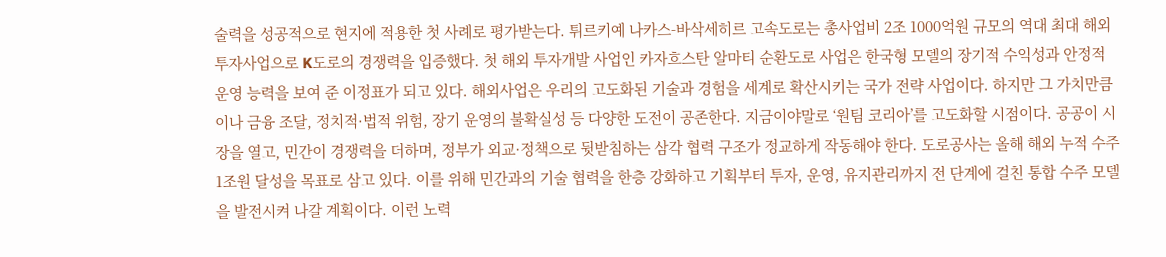술력을 성공적으로 현지에 적용한 첫 사례로 평가받는다. 튀르키예 나카스-바삭세히르 고속도로는 총사업비 2조 1000억원 규모의 역대 최대 해외 투자사업으로 K도로의 경쟁력을 입증했다. 첫 해외 투자개발 사업인 카자흐스탄 알마티 순환도로 사업은 한국형 모델의 장기적 수익성과 안정적 운영 능력을 보여 준 이정표가 되고 있다. 해외사업은 우리의 고도화된 기술과 경험을 세계로 확산시키는 국가 전략 사업이다. 하지만 그 가치만큼이나 금융 조달, 정치적·법적 위험, 장기 운영의 불확실성 등 다양한 도전이 공존한다. 지금이야말로 ‘원팀 코리아’를 고도화할 시점이다. 공공이 시장을 열고, 민간이 경쟁력을 더하며, 정부가 외교·정책으로 뒷받침하는 삼각 협력 구조가 정교하게 작동해야 한다. 도로공사는 올해 해외 누적 수주 1조원 달성을 목표로 삼고 있다. 이를 위해 민간과의 기술 협력을 한층 강화하고 기획부터 투자, 운영, 유지관리까지 전 단계에 걸친 통합 수주 모델을 발전시켜 나갈 계획이다. 이런 노력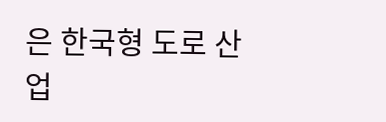은 한국형 도로 산업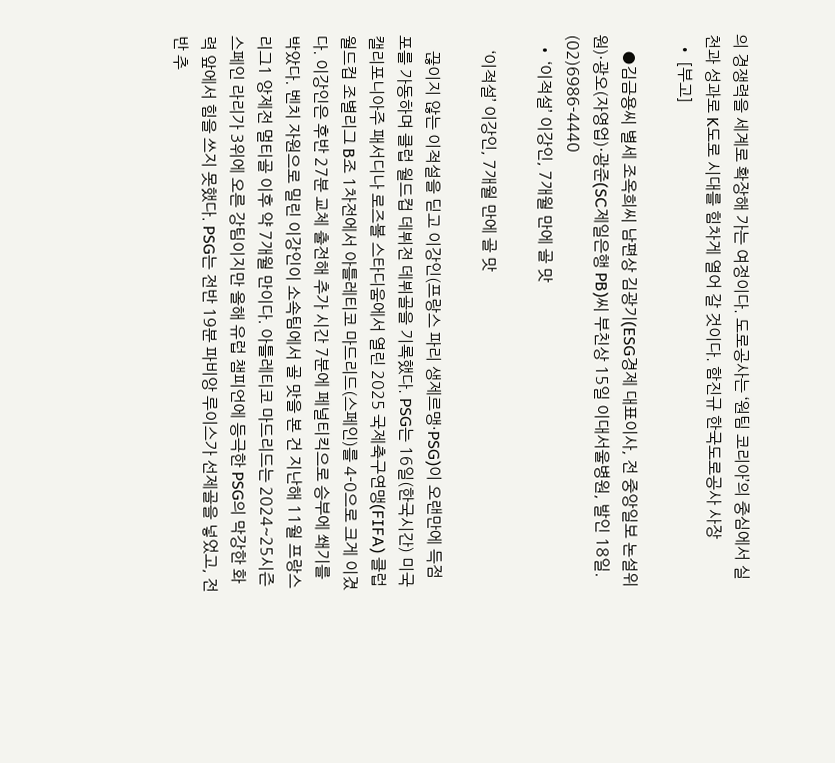의 경쟁력을 세계로 확장해 가는 여정이다. 도로공사는 ‘원팀 코리아’의 중심에서 실천과 성과로 K도로 시대를 힘차게 열어 갈 것이다. 함진규 한국도로공사 사장
  • [부고]

    ●김금용씨 별세 조옥희씨 남편상 김광기(ESG경제 대표이사, 전 중앙일보 논설위원)·광오(자영업)·광준(SC제일은행 PB)씨 부친상 15일 이대서울병원, 발인 18일. (02)6986-4440
  • ‘이적설’ 이강인, 7개월 만에 골 맛

    ‘이적설’ 이강인, 7개월 만에 골 맛

    끊이지 않는 이적설을 딛고 이강인(프랑스 파리 생제르맹·PSG)이 오랜만에 득점포를 가동하며 클럽 월드컵 데뷔전 데뷔골을 기록했다. PSG는 16일(한국시간) 미국 캘리포니아주 패서디나 로즈볼 스타디움에서 열린 2025 국제축구연맹(FIFA) 클럽 월드컵 조별리그 B조 1차전에서 아틀레티코 마드리드(스페인)를 4-0으로 크게 이겼다. 이강인은 후반 27분 교체 출전해 추가 시간 7분에 페널티킥으로 승부에 쐐기를 박았다. 벤치 자원으로 밀린 이강인이 소속팀에서 골 맛을 본 건 지난해 11월 프랑스 리그1 앙제전 멀티골 이후 약 7개월 만이다. 아틀레티코 마드리드는 2024~25시즌 스페인 라리가 3위에 오른 강팀이지만 올해 유럽 챔피언에 등극한 PSG의 막강한 화력 앞에서 힘을 쓰지 못했다. PSG는 전반 19분 파비앙 루이스가 선제골을 넣었고, 전반 추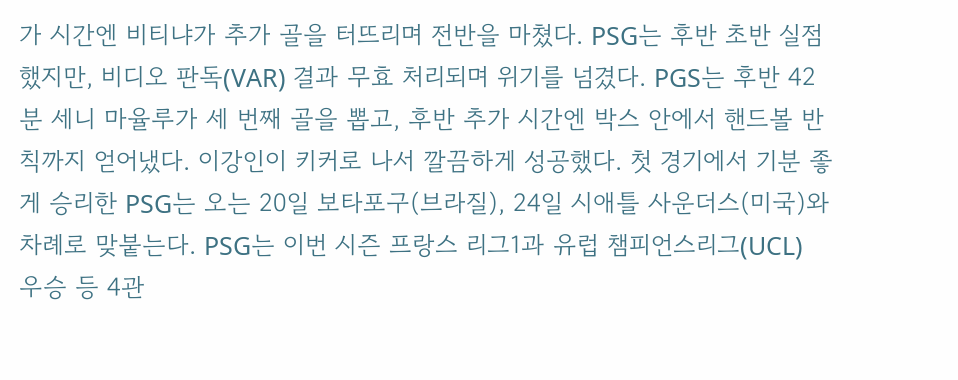가 시간엔 비티냐가 추가 골을 터뜨리며 전반을 마쳤다. PSG는 후반 초반 실점했지만, 비디오 판독(VAR) 결과 무효 처리되며 위기를 넘겼다. PGS는 후반 42분 세니 마율루가 세 번째 골을 뽑고, 후반 추가 시간엔 박스 안에서 핸드볼 반칙까지 얻어냈다. 이강인이 키커로 나서 깔끔하게 성공했다. 첫 경기에서 기분 좋게 승리한 PSG는 오는 20일 보타포구(브라질), 24일 시애틀 사운더스(미국)와 차례로 맞붙는다. PSG는 이번 시즌 프랑스 리그1과 유럽 챔피언스리그(UCL) 우승 등 4관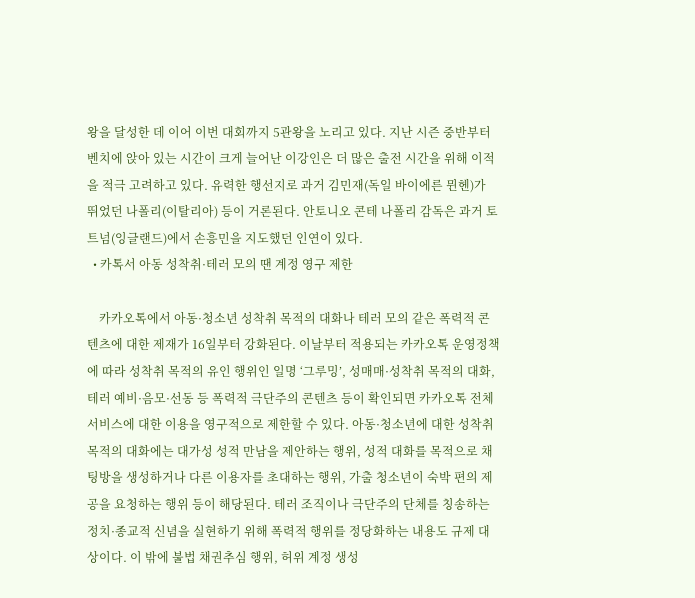왕을 달성한 데 이어 이번 대회까지 5관왕을 노리고 있다. 지난 시즌 중반부터 벤치에 앉아 있는 시간이 크게 늘어난 이강인은 더 많은 출전 시간을 위해 이적을 적극 고려하고 있다. 유력한 행선지로 과거 김민재(독일 바이에른 뮌헨)가 뛰었던 나폴리(이탈리아) 등이 거론된다. 안토니오 콘테 나폴리 감독은 과거 토트넘(잉글랜드)에서 손흥민을 지도했던 인연이 있다.
  • 카톡서 아동 성착취·테러 모의 땐 계정 영구 제한

    카카오톡에서 아동·청소년 성착취 목적의 대화나 테러 모의 같은 폭력적 콘텐츠에 대한 제재가 16일부터 강화된다. 이날부터 적용되는 카카오톡 운영정책에 따라 성착취 목적의 유인 행위인 일명 ‘그루밍’, 성매매·성착취 목적의 대화, 테러 예비·음모·선동 등 폭력적 극단주의 콘텐츠 등이 확인되면 카카오톡 전체 서비스에 대한 이용을 영구적으로 제한할 수 있다. 아동·청소년에 대한 성착취 목적의 대화에는 대가성 성적 만남을 제안하는 행위, 성적 대화를 목적으로 채팅방을 생성하거나 다른 이용자를 초대하는 행위, 가출 청소년이 숙박 편의 제공을 요청하는 행위 등이 해당된다. 테러 조직이나 극단주의 단체를 칭송하는 정치·종교적 신념을 실현하기 위해 폭력적 행위를 정당화하는 내용도 규제 대상이다. 이 밖에 불법 채권추심 행위, 허위 계정 생성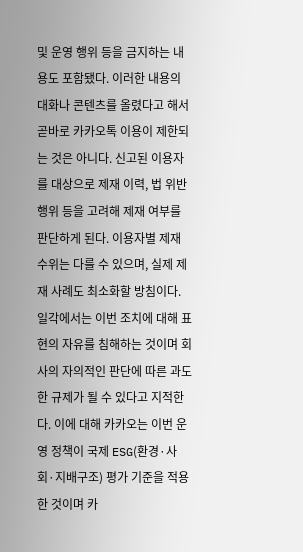및 운영 행위 등을 금지하는 내용도 포함됐다. 이러한 내용의 대화나 콘텐츠를 올렸다고 해서 곧바로 카카오톡 이용이 제한되는 것은 아니다. 신고된 이용자를 대상으로 제재 이력, 법 위반 행위 등을 고려해 제재 여부를 판단하게 된다. 이용자별 제재 수위는 다를 수 있으며, 실제 제재 사례도 최소화할 방침이다. 일각에서는 이번 조치에 대해 표현의 자유를 침해하는 것이며 회사의 자의적인 판단에 따른 과도한 규제가 될 수 있다고 지적한다. 이에 대해 카카오는 이번 운영 정책이 국제 ESG(환경·사회·지배구조) 평가 기준을 적용한 것이며 카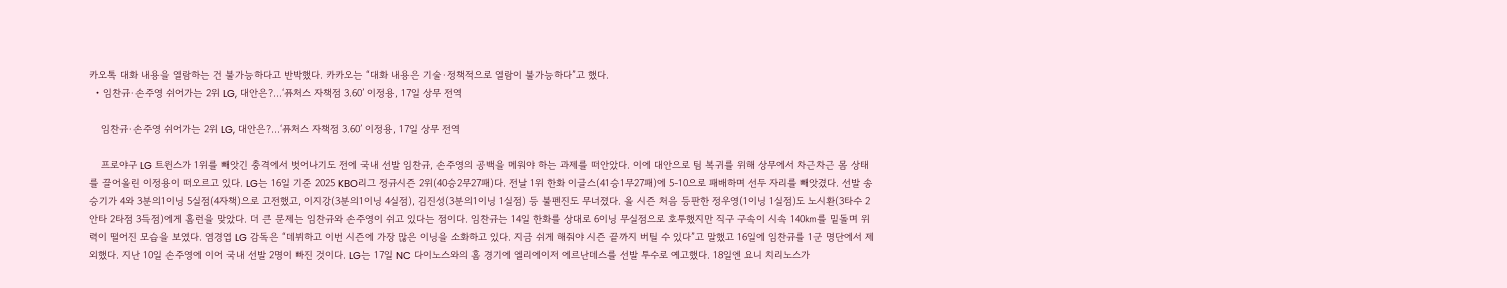카오톡 대화 내용을 열람하는 건 불가능하다고 반박했다. 카카오는 “대화 내용은 기술·정책적으로 열람이 불가능하다”고 했다.
  • 임찬규·손주영 쉬어가는 2위 LG, 대안은?…‘퓨처스 자책점 3.60’ 이정용, 17일 상무 전역

    임찬규·손주영 쉬어가는 2위 LG, 대안은?…‘퓨처스 자책점 3.60’ 이정용, 17일 상무 전역

    프로야구 LG 트윈스가 1위를 빼앗긴 충격에서 벗어나기도 전에 국내 선발 임찬규, 손주영의 공백을 메워야 하는 과제를 떠안았다. 이에 대안으로 팀 복귀를 위해 상무에서 차근차근 몸 상태를 끌어올린 이정용이 떠오르고 있다. LG는 16일 기준 2025 KBO리그 정규시즌 2위(40승2무27패)다. 전날 1위 한화 이글스(41승1무27패)에 5-10으로 패배하며 선두 자리를 빼앗겼다. 선발 송승기가 4와 3분의1이닝 5실점(4자책)으로 고전했고, 이지강(3분의1이닝 4실점), 김진성(3분의1이닝 1실점) 등 불펜진도 무너졌다. 올 시즌 처음 등판한 정우영(1이닝 1실점)도 노시환(3타수 2안타 2타점 3득점)에게 홈런을 맞았다. 더 큰 문제는 임찬규와 손주영이 쉬고 있다는 점이다. 임찬규는 14일 한화를 상대로 6이닝 무실점으로 호투했지만 직구 구속이 시속 140㎞를 밑돌며 위력이 떨어진 모습을 보였다. 염경엽 LG 감독은 “데뷔하고 이번 시즌에 가장 많은 이닝을 소화하고 있다. 지금 쉬게 해줘야 시즌 끝까지 버틸 수 있다”고 말했고 16일에 임찬규를 1군 명단에서 제외했다. 지난 10일 손주영에 이어 국내 선발 2명이 빠진 것이다. LG는 17일 NC 다이노스와의 홈 경기에 엘리에이저 에르난데스를 선발 투수로 예고했다. 18일엔 요니 치리노스가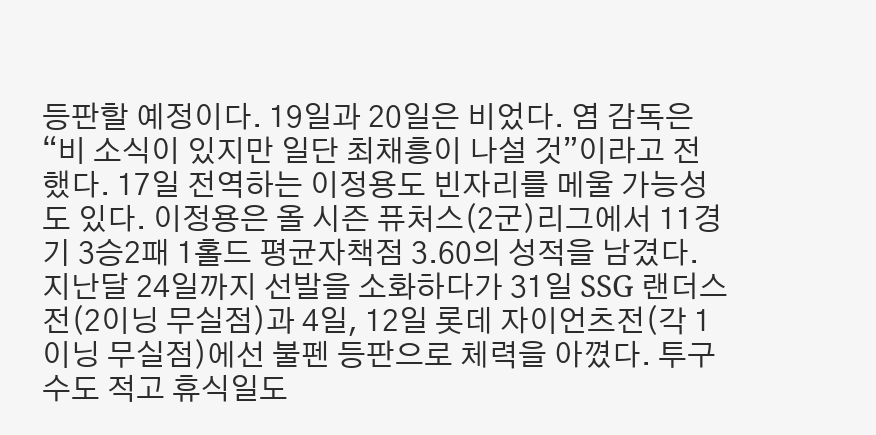등판할 예정이다. 19일과 20일은 비었다. 염 감독은 “비 소식이 있지만 일단 최채흥이 나설 것”이라고 전했다. 17일 전역하는 이정용도 빈자리를 메울 가능성도 있다. 이정용은 올 시즌 퓨처스(2군)리그에서 11경기 3승2패 1홀드 평균자책점 3.60의 성적을 남겼다. 지난달 24일까지 선발을 소화하다가 31일 SSG 랜더스전(2이닝 무실점)과 4일, 12일 롯데 자이언츠전(각 1이닝 무실점)에선 불펜 등판으로 체력을 아꼈다. 투구 수도 적고 휴식일도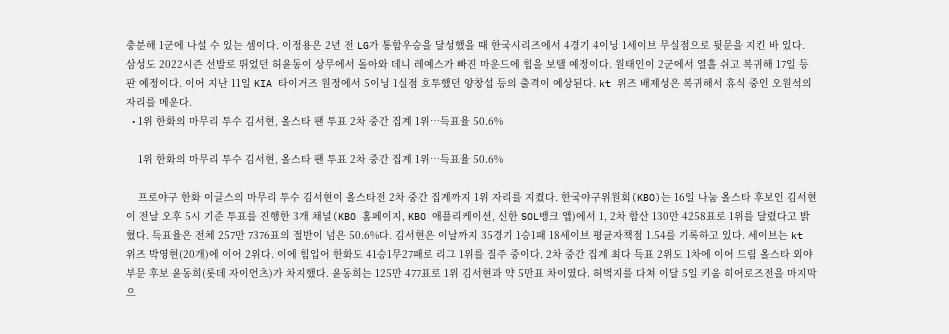충분해 1군에 나설 수 있는 셈이다. 이정용은 2년 전 LG가 통합우승을 달성했을 때 한국시리즈에서 4경기 4이닝 1세이브 무실점으로 뒷문을 지킨 바 있다. 삼성도 2022시즌 선발로 뛰었던 허윤동이 상무에서 돌아와 데니 레예스가 빠진 마운드에 힘을 보탤 예정이다. 원태인이 2군에서 열흘 쉬고 복귀해 17일 등판 예정이다. 이어 지난 11일 KIA 타이거즈 원정에서 5이닝 1실점 호투했던 양창섭 등의 출격이 예상된다. kt 위즈 배제성은 복귀해서 휴식 중인 오원석의 자리를 메운다.
  • 1위 한화의 마무리 투수 김서현, 올스타 팬 투표 2차 중간 집계 1위…득표율 50.6%

    1위 한화의 마무리 투수 김서현, 올스타 팬 투표 2차 중간 집계 1위…득표율 50.6%

    프로야구 한화 이글스의 마무리 투수 김서현이 올스타전 2차 중간 집계까지 1위 자리를 지켰다. 한국야구위원회(KBO)는 16일 나눔 올스타 후보인 김서현이 전날 오후 5시 기준 투표를 진행한 3개 채널(KBO 홈페이지, KBO 애플리케이션, 신한 SOL뱅크 앱)에서 1, 2차 합산 130만 4258표로 1위를 달렸다고 밝혔다. 득표율은 전체 257만 7376표의 절반이 넘은 50.6%다. 김서현은 이날까지 35경기 1승1패 18세이브 평균자책점 1.54를 기록하고 있다. 세이브는 kt 위즈 박영현(20개)에 이어 2위다. 이에 힘입어 한화도 41승1무27패로 리그 1위를 질주 중이다. 2차 중간 집계 최다 득표 2위도 1차에 이어 드림 올스타 외야 부문 후보 윤동희(롯데 자이언츠)가 차지했다. 윤동희는 125만 477표로 1위 김서현과 약 5만표 차이였다. 허벅지를 다쳐 이달 5일 키움 히어로즈전을 마지막으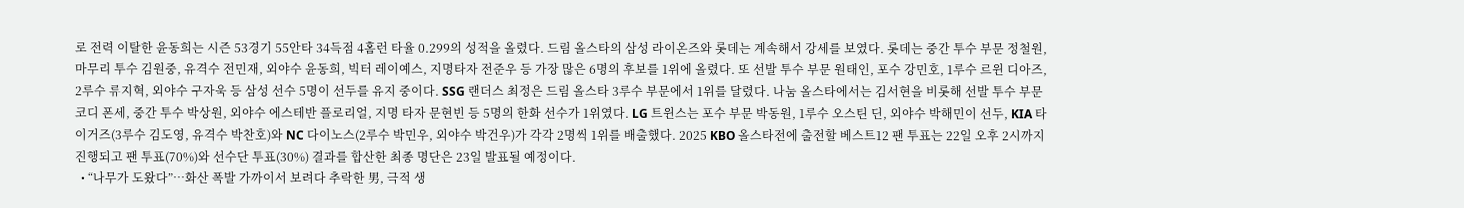로 전력 이탈한 윤동희는 시즌 53경기 55안타 34득점 4홈런 타율 0.299의 성적을 올렸다. 드림 올스타의 삼성 라이온즈와 롯데는 계속해서 강세를 보였다. 롯데는 중간 투수 부문 정철원, 마무리 투수 김원중, 유격수 전민재, 외야수 윤동희, 빅터 레이예스, 지명타자 전준우 등 가장 많은 6명의 후보를 1위에 올렸다. 또 선발 투수 부문 원태인, 포수 강민호, 1루수 르윈 디아즈, 2루수 류지혁, 외야수 구자욱 등 삼성 선수 5명이 선두를 유지 중이다. SSG 랜더스 최정은 드림 올스타 3루수 부문에서 1위를 달렸다. 나눔 올스타에서는 김서현을 비롯해 선발 투수 부문 코디 폰세, 중간 투수 박상원, 외야수 에스테반 플로리얼, 지명 타자 문현빈 등 5명의 한화 선수가 1위였다. LG 트윈스는 포수 부문 박동원, 1루수 오스틴 딘, 외야수 박해민이 선두, KIA 타이거즈(3루수 김도영, 유격수 박찬호)와 NC 다이노스(2루수 박민우, 외야수 박건우)가 각각 2명씩 1위를 배출했다. 2025 KBO 올스타전에 출전할 베스트12 팬 투표는 22일 오후 2시까지 진행되고 팬 투표(70%)와 선수단 투표(30%) 결과를 합산한 최종 명단은 23일 발표될 예정이다.
  • “나무가 도왔다”…화산 폭발 가까이서 보려다 추락한 男, 극적 생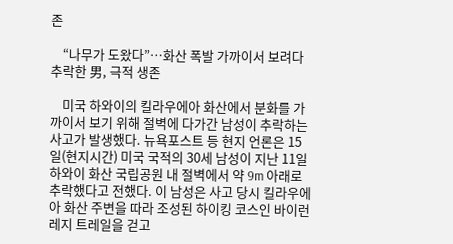존

    “나무가 도왔다”…화산 폭발 가까이서 보려다 추락한 男, 극적 생존

    미국 하와이의 킬라우에아 화산에서 분화를 가까이서 보기 위해 절벽에 다가간 남성이 추락하는 사고가 발생했다. 뉴욕포스트 등 현지 언론은 15일(현지시간) 미국 국적의 30세 남성이 지난 11일 하와이 화산 국립공원 내 절벽에서 약 9m 아래로 추락했다고 전했다. 이 남성은 사고 당시 킬라우에아 화산 주변을 따라 조성된 하이킹 코스인 바이런레지 트레일을 걷고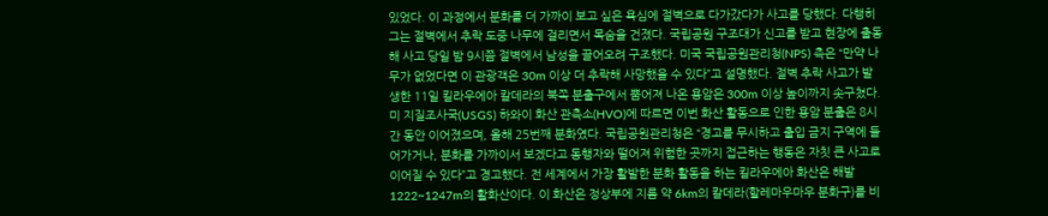있었다. 이 과정에서 분화를 더 가까이 보고 싶은 욕심에 절벽으로 다가갔다가 사고를 당했다. 다행히 그는 절벽에서 추락 도중 나무에 걸리면서 목숨을 건졌다. 국립공원 구조대가 신고를 받고 현장에 출동해 사고 당일 밤 9시쯤 절벽에서 남성을 끌어오려 구조했다. 미국 국립공원관리청(NPS) 측은 “만약 나무가 없었다면 이 관광객은 30m 이상 더 추락해 사망했을 수 있다”고 설명했다. 절벽 추락 사고가 발생한 11일 킬라우에아 칼데라의 북쪽 분출구에서 뿜어져 나온 용암은 300m 이상 높이까지 솟구쳤다. 미 지질조사국(USGS) 하와이 화산 관측소(HVO)에 따르면 이번 화산 활동으로 인한 용암 분출은 8시간 동안 이어졌으며, 올해 25번째 분화였다. 국립공원관리청은 “경고를 무시하고 출입 금지 구역에 들어가거나, 분화를 가까이서 보겠다고 동행자와 떨어져 위험한 곳까지 접근하는 행동은 자칫 큰 사고로 이어질 수 있다”고 경고했다. 전 세계에서 가장 활발한 분화 활동을 하는 킬라우에아 화산은 해발 1222~1247m의 활화산이다. 이 화산은 정상부에 지름 약 6km의 칼데라(할레마우마우 분화구)를 비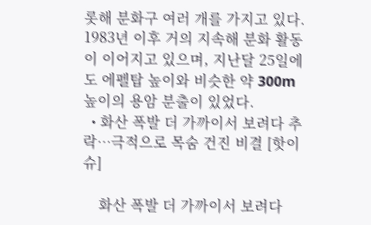롯해 분화구 여러 개를 가지고 있다. 1983년 이후 거의 지속해 분화 활동이 이어지고 있으며, 지난달 25일에도 에펠탑 높이와 비슷한 약 300m 높이의 용암 분출이 있었다.
  • 화산 폭발 더 가까이서 보려다 추락…극적으로 목숨 건진 비결 [핫이슈]

    화산 폭발 더 가까이서 보려다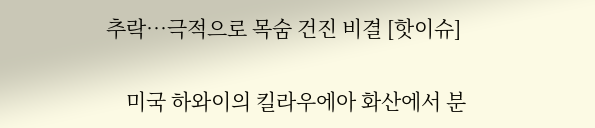추락…극적으로 목숨 건진 비결 [핫이슈]

    미국 하와이의 킬라우에아 화산에서 분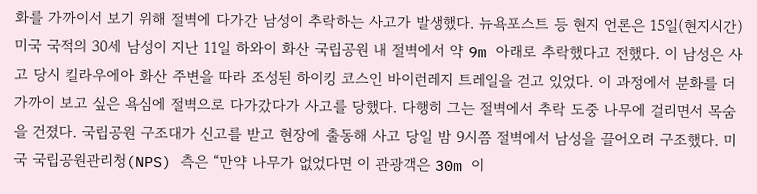화를 가까이서 보기 위해 절벽에 다가간 남성이 추락하는 사고가 발생했다. 뉴욕포스트 등 현지 언론은 15일(현지시간) 미국 국적의 30세 남성이 지난 11일 하와이 화산 국립공원 내 절벽에서 약 9m 아래로 추락했다고 전했다. 이 남성은 사고 당시 킬라우에아 화산 주변을 따라 조성된 하이킹 코스인 바이런레지 트레일을 걷고 있었다. 이 과정에서 분화를 더 가까이 보고 싶은 욕심에 절벽으로 다가갔다가 사고를 당했다. 다행히 그는 절벽에서 추락 도중 나무에 걸리면서 목숨을 건졌다. 국립공원 구조대가 신고를 받고 현장에 출동해 사고 당일 밤 9시쯤 절벽에서 남성을 끌어오려 구조했다. 미국 국립공원관리청(NPS) 측은 “만약 나무가 없었다면 이 관광객은 30m 이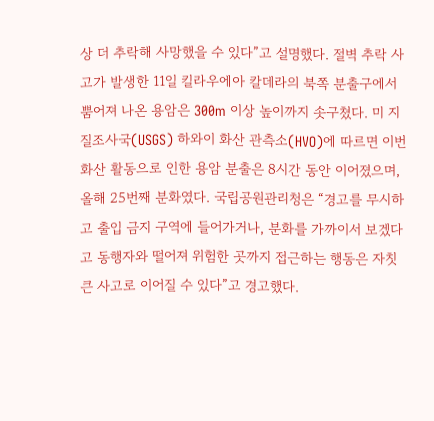상 더 추락해 사망했을 수 있다”고 설명했다. 절벽 추락 사고가 발생한 11일 킬라우에아 칼데라의 북쪽 분출구에서 뿜어져 나온 용암은 300m 이상 높이까지 솟구쳤다. 미 지질조사국(USGS) 하와이 화산 관측소(HVO)에 따르면 이번 화산 활동으로 인한 용암 분출은 8시간 동안 이어졌으며, 올해 25번째 분화였다. 국립공원관리청은 “경고를 무시하고 출입 금지 구역에 들어가거나, 분화를 가까이서 보겠다고 동행자와 떨어져 위험한 곳까지 접근하는 행동은 자칫 큰 사고로 이어질 수 있다”고 경고했다.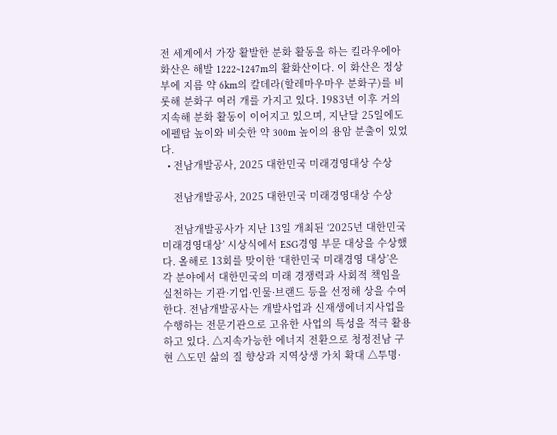전 세계에서 가장 활발한 분화 활동을 하는 킬라우에아 화산은 해발 1222~1247m의 활화산이다. 이 화산은 정상부에 지름 약 6km의 칼데라(할레마우마우 분화구)를 비롯해 분화구 여러 개를 가지고 있다. 1983년 이후 거의 지속해 분화 활동이 이어지고 있으며, 지난달 25일에도 에펠탑 높이와 비슷한 약 300m 높이의 용암 분출이 있었다.
  • 전남개발공사, 2025 대한민국 미래경영대상 수상

    전남개발공사, 2025 대한민국 미래경영대상 수상

    전남개발공사가 지난 13일 개최된 ‘2025년 대한민국 미래경영대상’ 시상식에서 ESG경영 부문 대상을 수상했다. 올해로 13회를 맞이한 ‘대한민국 미래경영 대상’은 각 분야에서 대한민국의 미래 경쟁력과 사회적 책임을 실천하는 기관·기업·인물·브랜드 등을 선정해 상을 수여한다. 전남개발공사는 개발사업과 신재생에너지사업을 수행하는 전문기관으로 고유한 사업의 특성을 적극 활용하고 있다. △지속가능한 에너지 전환으로 청정전남 구현 △도민 삶의 질 향상과 지역상생 가치 확대 △투명·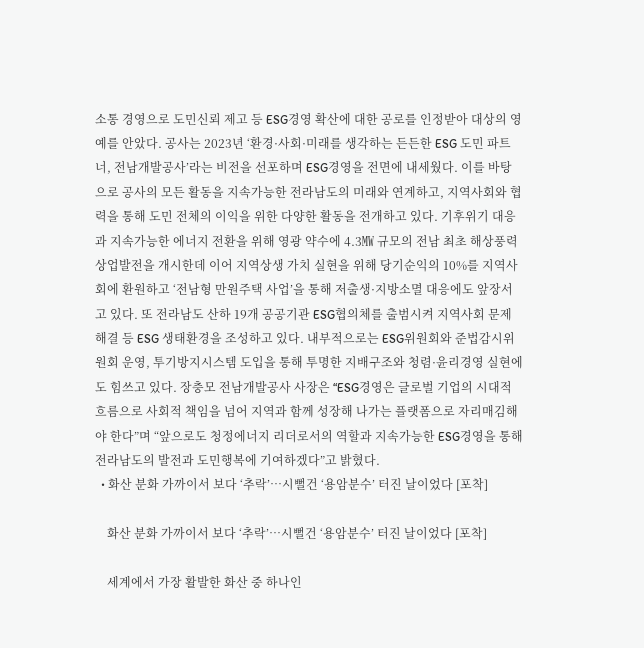소통 경영으로 도민신뢰 제고 등 ESG경영 확산에 대한 공로를 인정받아 대상의 영예를 안았다. 공사는 2023년 ‘환경·사회·미래를 생각하는 든든한 ESG 도민 파트너, 전남개발공사’라는 비전을 선포하며 ESG경영을 전면에 내세웠다. 이를 바탕으로 공사의 모든 활동을 지속가능한 전라남도의 미래와 연계하고, 지역사회와 협력을 통해 도민 전체의 이익을 위한 다양한 활동을 전개하고 있다. 기후위기 대응과 지속가능한 에너지 전환을 위해 영광 약수에 4.3㎿ 규모의 전남 최초 해상풍력 상업발전을 개시한데 이어 지역상생 가치 실현을 위해 당기순익의 10%를 지역사회에 환원하고 ‘전남형 만원주택 사업’을 통해 저출생·지방소멸 대응에도 앞장서고 있다. 또 전라남도 산하 19개 공공기관 ESG협의체를 출범시켜 지역사회 문제 해결 등 ESG 생태환경을 조성하고 있다. 내부적으로는 ESG위원회와 준법감시위원회 운영, 투기방지시스템 도입을 통해 투명한 지배구조와 청렴·윤리경영 실현에도 힘쓰고 있다. 장충모 전남개발공사 사장은 “ESG경영은 글로벌 기업의 시대적 흐름으로 사회적 책임을 넘어 지역과 함께 성장해 나가는 플랫폼으로 자리매김해야 한다”며 “앞으로도 청정에너지 리더로서의 역할과 지속가능한 ESG경영을 통해 전라남도의 발전과 도민행복에 기여하겠다”고 밝혔다.
  • 화산 분화 가까이서 보다 ‘추락’…시뻘건 ‘용암분수’ 터진 날이었다 [포착]

    화산 분화 가까이서 보다 ‘추락’…시뻘건 ‘용암분수’ 터진 날이었다 [포착]

    세계에서 가장 활발한 화산 중 하나인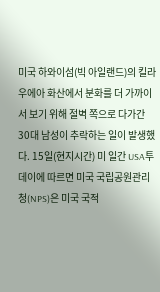미국 하와이섬(빅 아일랜드)의 킬라우에아 화산에서 분화를 더 가까이서 보기 위해 절벽 쪽으로 다가간 30대 남성이 추락하는 일이 발생했다. 15일(현지시간) 미 일간 USA투데이에 따르면 미국 국립공원관리청(NPS)은 미국 국적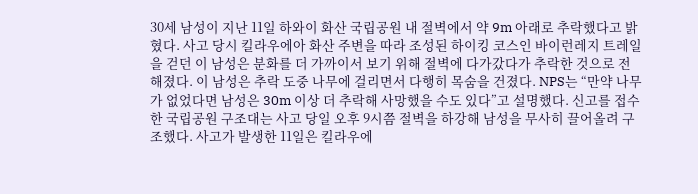30세 남성이 지난 11일 하와이 화산 국립공원 내 절벽에서 약 9m 아래로 추락했다고 밝혔다. 사고 당시 킬라우에아 화산 주변을 따라 조성된 하이킹 코스인 바이런레지 트레일을 걷던 이 남성은 분화를 더 가까이서 보기 위해 절벽에 다가갔다가 추락한 것으로 전해졌다. 이 남성은 추락 도중 나무에 걸리면서 다행히 목숨을 건졌다. NPS는 “만약 나무가 없었다면 남성은 30m 이상 더 추락해 사망했을 수도 있다”고 설명했다. 신고를 접수한 국립공원 구조대는 사고 당일 오후 9시쯤 절벽을 하강해 남성을 무사히 끌어올려 구조했다. 사고가 발생한 11일은 킬라우에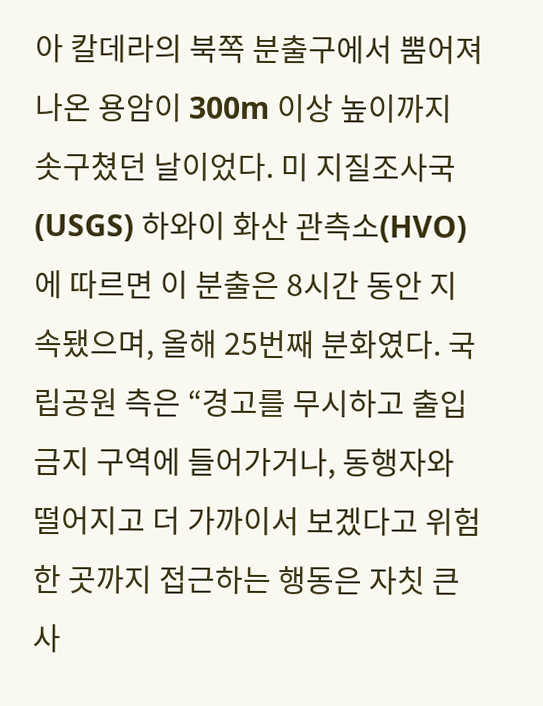아 칼데라의 북쪽 분출구에서 뿜어져 나온 용암이 300m 이상 높이까지 솟구쳤던 날이었다. 미 지질조사국(USGS) 하와이 화산 관측소(HVO)에 따르면 이 분출은 8시간 동안 지속됐으며, 올해 25번째 분화였다. 국립공원 측은 “경고를 무시하고 출입금지 구역에 들어가거나, 동행자와 떨어지고 더 가까이서 보겠다고 위험한 곳까지 접근하는 행동은 자칫 큰 사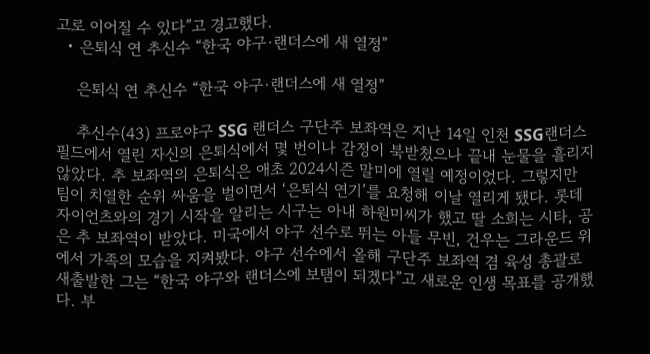고로 이어질 수 있다”고 경고했다.
  • 은퇴식 연 추신수 “한국 야구·랜더스에 새 열정”

    은퇴식 연 추신수 “한국 야구·랜더스에 새 열정”

    추신수(43) 프로야구 SSG 랜더스 구단주 보좌역은 지난 14일 인천 SSG랜더스필드에서 열린 자신의 은퇴식에서 몇 번이나 감정이 북받쳤으나 끝내 눈물을 흘리지 않았다. 추 보좌역의 은퇴식은 애초 2024시즌 말미에 열릴 예정이었다. 그렇지만 팀이 치열한 순위 싸움을 벌이면서 ‘은퇴식 연기’를 요청해 이날 열리게 됐다. 롯데 자이언츠와의 경기 시작을 알리는 시구는 아내 하원미씨가 했고 딸 소희는 시타, 공은 추 보좌역이 받았다. 미국에서 야구 선수로 뛰는 아들 무빈, 건우는 그라운드 위에서 가족의 모습을 지켜봤다. 야구 선수에서 올해 구단주 보좌역 겸 육성 총괄로 새출발한 그는 “한국 야구와 랜더스에 보탬이 되겠다”고 새로운 인생 목표를 공개했다. 부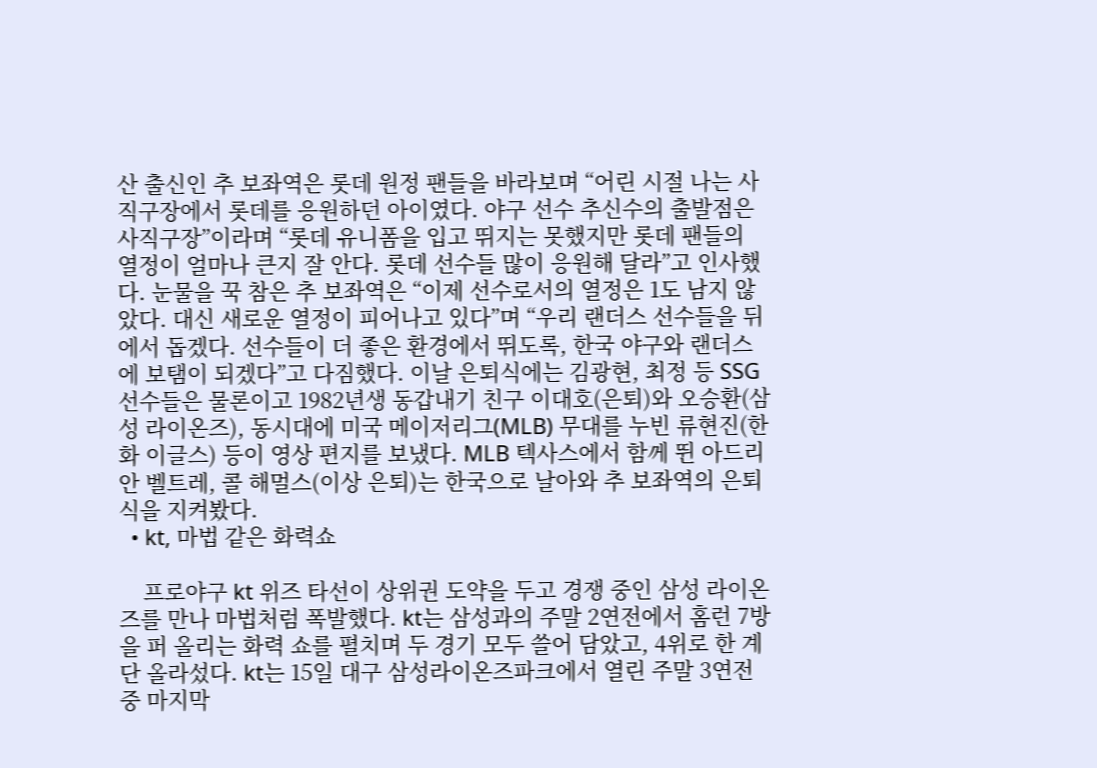산 출신인 추 보좌역은 롯데 원정 팬들을 바라보며 “어린 시절 나는 사직구장에서 롯데를 응원하던 아이였다. 야구 선수 추신수의 출발점은 사직구장”이라며 “롯데 유니폼을 입고 뛰지는 못했지만 롯데 팬들의 열정이 얼마나 큰지 잘 안다. 롯데 선수들 많이 응원해 달라”고 인사했다. 눈물을 꾹 참은 추 보좌역은 “이제 선수로서의 열정은 1도 남지 않았다. 대신 새로운 열정이 피어나고 있다”며 “우리 랜더스 선수들을 뒤에서 돕겠다. 선수들이 더 좋은 환경에서 뛰도록, 한국 야구와 랜더스에 보탬이 되겠다”고 다짐했다. 이날 은퇴식에는 김광현, 최정 등 SSG 선수들은 물론이고 1982년생 동갑내기 친구 이대호(은퇴)와 오승환(삼성 라이온즈), 동시대에 미국 메이저리그(MLB) 무대를 누빈 류현진(한화 이글스) 등이 영상 편지를 보냈다. MLB 텍사스에서 함께 뛴 아드리안 벨트레, 콜 해멀스(이상 은퇴)는 한국으로 날아와 추 보좌역의 은퇴식을 지켜봤다.
  • kt, 마법 같은 화력쇼

    프로야구 kt 위즈 타선이 상위권 도약을 두고 경쟁 중인 삼성 라이온즈를 만나 마법처럼 폭발했다. kt는 삼성과의 주말 2연전에서 홈런 7방을 퍼 올리는 화력 쇼를 펼치며 두 경기 모두 쓸어 담았고, 4위로 한 계단 올라섰다. kt는 15일 대구 삼성라이온즈파크에서 열린 주말 3연전 중 마지막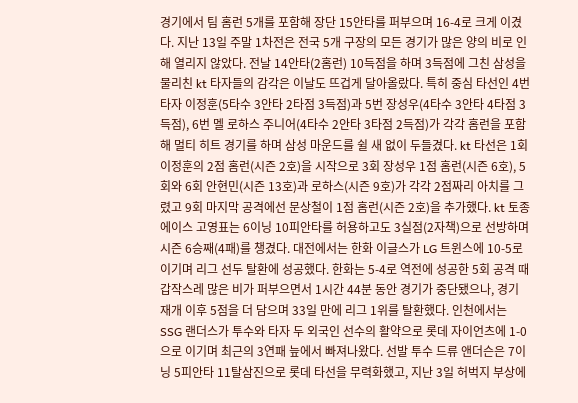경기에서 팀 홈런 5개를 포함해 장단 15안타를 퍼부으며 16-4로 크게 이겼다. 지난 13일 주말 1차전은 전국 5개 구장의 모든 경기가 많은 양의 비로 인해 열리지 않았다. 전날 14안타(2홈런) 10득점을 하며 3득점에 그친 삼성을 물리친 kt 타자들의 감각은 이날도 뜨겁게 달아올랐다. 특히 중심 타선인 4번 타자 이정훈(5타수 3안타 2타점 3득점)과 5번 장성우(4타수 3안타 4타점 3득점), 6번 멜 로하스 주니어(4타수 2안타 3타점 2득점)가 각각 홈런을 포함해 멀티 히트 경기를 하며 삼성 마운드를 쉴 새 없이 두들겼다. kt 타선은 1회 이정훈의 2점 홈런(시즌 2호)을 시작으로 3회 장성우 1점 홈런(시즌 6호), 5회와 6회 안현민(시즌 13호)과 로하스(시즌 9호)가 각각 2점짜리 아치를 그렸고 9회 마지막 공격에선 문상철이 1점 홈런(시즌 2호)을 추가했다. kt 토종 에이스 고영표는 6이닝 10피안타를 허용하고도 3실점(2자책)으로 선방하며 시즌 6승째(4패)를 챙겼다. 대전에서는 한화 이글스가 LG 트윈스에 10-5로 이기며 리그 선두 탈환에 성공했다. 한화는 5-4로 역전에 성공한 5회 공격 때 갑작스레 많은 비가 퍼부으면서 1시간 44분 동안 경기가 중단됐으나, 경기 재개 이후 5점을 더 담으며 33일 만에 리그 1위를 탈환했다. 인천에서는 SSG 랜더스가 투수와 타자 두 외국인 선수의 활약으로 롯데 자이언츠에 1-0으로 이기며 최근의 3연패 늪에서 빠져나왔다. 선발 투수 드류 앤더슨은 7이닝 5피안타 11탈삼진으로 롯데 타선을 무력화했고, 지난 3일 허벅지 부상에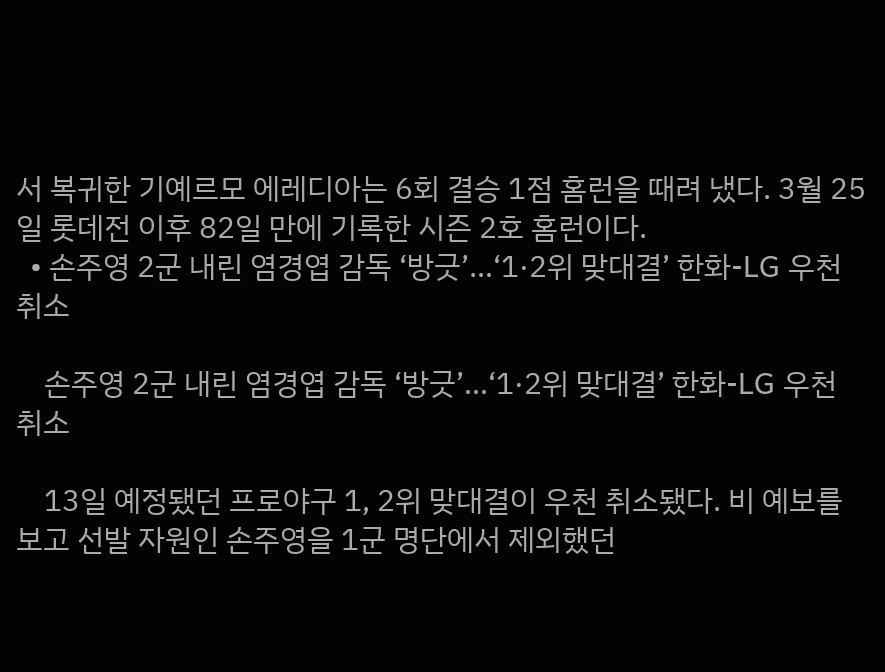서 복귀한 기예르모 에레디아는 6회 결승 1점 홈런을 때려 냈다. 3월 25일 롯데전 이후 82일 만에 기록한 시즌 2호 홈런이다.
  • 손주영 2군 내린 염경엽 감독 ‘방긋’…‘1·2위 맞대결’ 한화-LG 우천 취소

    손주영 2군 내린 염경엽 감독 ‘방긋’…‘1·2위 맞대결’ 한화-LG 우천 취소

    13일 예정됐던 프로야구 1, 2위 맞대결이 우천 취소됐다. 비 예보를 보고 선발 자원인 손주영을 1군 명단에서 제외했던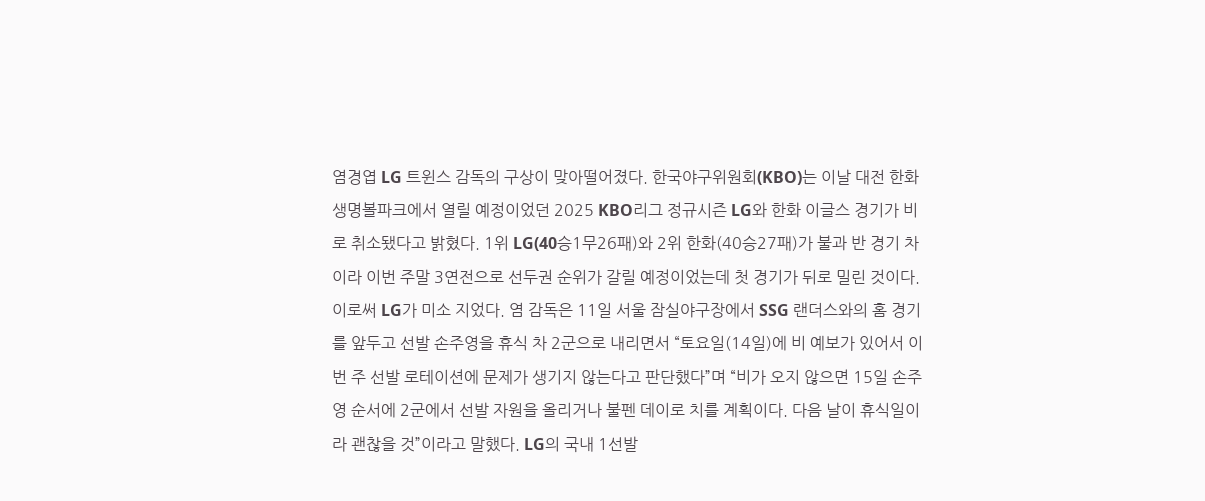염경엽 LG 트윈스 감독의 구상이 맞아떨어졌다. 한국야구위원회(KBO)는 이날 대전 한화생명볼파크에서 열릴 예정이었던 2025 KBO리그 정규시즌 LG와 한화 이글스 경기가 비로 취소됐다고 밝혔다. 1위 LG(40승1무26패)와 2위 한화(40승27패)가 불과 반 경기 차이라 이번 주말 3연전으로 선두권 순위가 갈릴 예정이었는데 첫 경기가 뒤로 밀린 것이다. 이로써 LG가 미소 지었다. 염 감독은 11일 서울 잠실야구장에서 SSG 랜더스와의 홈 경기를 앞두고 선발 손주영을 휴식 차 2군으로 내리면서 “토요일(14일)에 비 예보가 있어서 이번 주 선발 로테이션에 문제가 생기지 않는다고 판단했다”며 “비가 오지 않으면 15일 손주영 순서에 2군에서 선발 자원을 올리거나 불펜 데이로 치를 계획이다. 다음 날이 휴식일이라 괜찮을 것”이라고 말했다. LG의 국내 1선발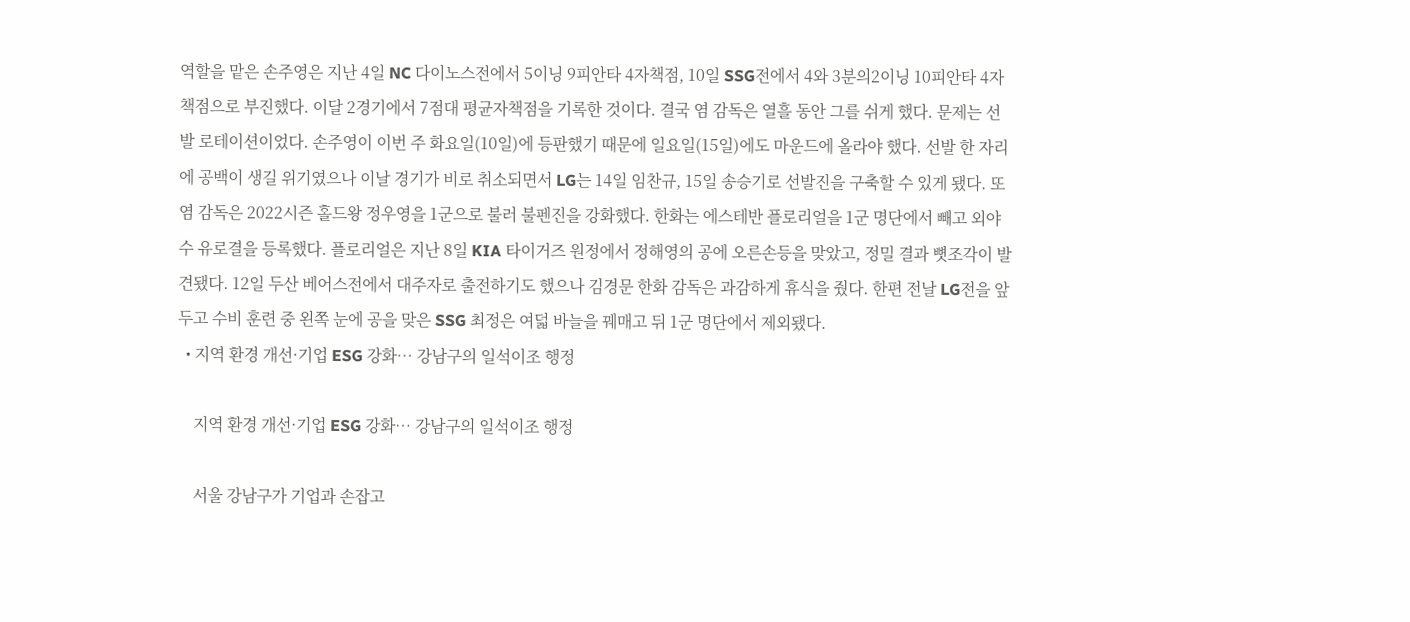역할을 맡은 손주영은 지난 4일 NC 다이노스전에서 5이닝 9피안타 4자책점, 10일 SSG전에서 4와 3분의2이닝 10피안타 4자책점으로 부진했다. 이달 2경기에서 7점대 평균자책점을 기록한 것이다. 결국 염 감독은 열흘 동안 그를 쉬게 했다. 문제는 선발 로테이션이었다. 손주영이 이번 주 화요일(10일)에 등판했기 때문에 일요일(15일)에도 마운드에 올라야 했다. 선발 한 자리에 공백이 생길 위기였으나 이날 경기가 비로 취소되면서 LG는 14일 임찬규, 15일 송승기로 선발진을 구축할 수 있게 됐다. 또 염 감독은 2022시즌 홀드왕 정우영을 1군으로 불러 불펜진을 강화했다. 한화는 에스테반 플로리얼을 1군 명단에서 빼고 외야수 유로결을 등록했다. 플로리얼은 지난 8일 KIA 타이거즈 원정에서 정해영의 공에 오른손등을 맞았고, 정밀 결과 뼛조각이 발견됐다. 12일 두산 베어스전에서 대주자로 출전하기도 했으나 김경문 한화 감독은 과감하게 휴식을 줬다. 한편 전날 LG전을 앞두고 수비 훈련 중 왼쪽 눈에 공을 맞은 SSG 최정은 여덟 바늘을 꿰매고 뒤 1군 명단에서 제외됐다.
  • 지역 환경 개선·기업 ESG 강화… 강남구의 일석이조 행정

    지역 환경 개선·기업 ESG 강화… 강남구의 일석이조 행정

    서울 강남구가 기업과 손잡고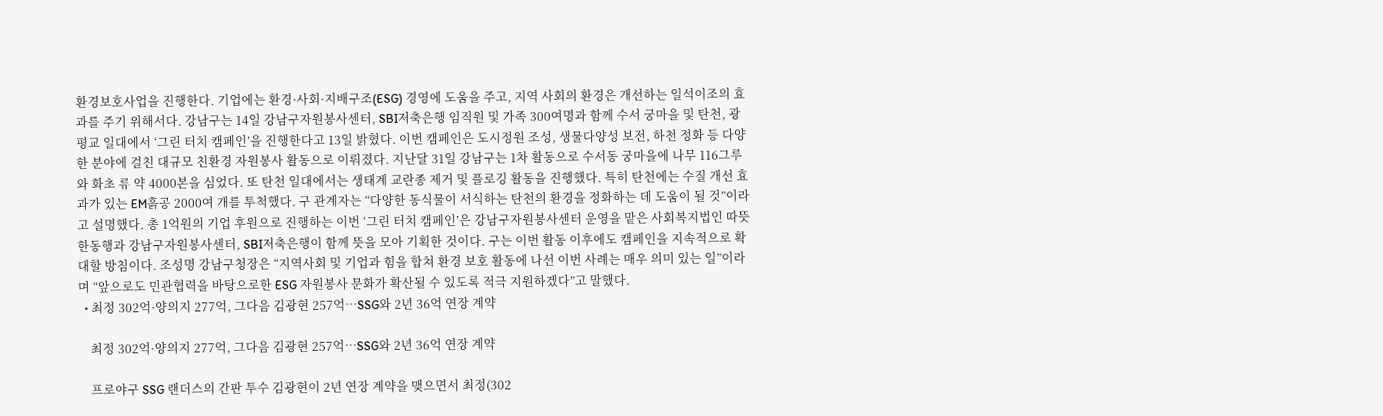환경보호사업을 진행한다. 기업에는 환경·사회·지배구조(ESG) 경영에 도움을 주고, 지역 사회의 환경은 개선하는 일석이조의 효과를 주기 위해서다. 강남구는 14일 강남구자원봉사센터, SBI저축은행 임직원 및 가족 300여명과 함께 수서 궁마을 및 탄천, 광평교 일대에서 ‘그린 터치 캠페인’을 진행한다고 13일 밝혔다. 이번 캠페인은 도시정원 조성, 생물다양성 보전, 하천 정화 등 다양한 분야에 걸친 대규모 친환경 자원봉사 활동으로 이뤄졌다. 지난달 31일 강남구는 1차 활동으로 수서동 궁마을에 나무 116그루와 화초 류 약 4000본을 심었다. 또 탄천 일대에서는 생태계 교란종 제거 및 플로깅 활동을 진행했다. 특히 탄천에는 수질 개선 효과가 있는 EM흙공 2000여 개를 투척했다. 구 관계자는 “다양한 동식물이 서식하는 탄천의 환경을 정화하는 데 도움이 될 것”이라고 설명했다. 총 1억원의 기업 후원으로 진행하는 이번 ‘그린 터치 캠페인’은 강남구자원봉사센터 운영을 맡은 사회복지법인 따뜻한동행과 강남구자원봉사센터, SBI저축은행이 함께 뜻을 모아 기획한 것이다. 구는 이번 활동 이후에도 캠페인을 지속적으로 확대할 방침이다. 조성명 강남구청장은 “지역사회 및 기업과 힘을 합쳐 환경 보호 활동에 나선 이번 사례는 매우 의미 있는 일”이라며 “앞으로도 민관협력을 바탕으로한 ESG 자원봉사 문화가 확산될 수 있도록 적극 지원하겠다”고 말했다.
  • 최정 302억·양의지 277억, 그다음 김광현 257억…SSG와 2년 36억 연장 계약

    최정 302억·양의지 277억, 그다음 김광현 257억…SSG와 2년 36억 연장 계약

    프로야구 SSG 랜더스의 간판 투수 김광현이 2년 연장 계약을 맺으면서 최정(302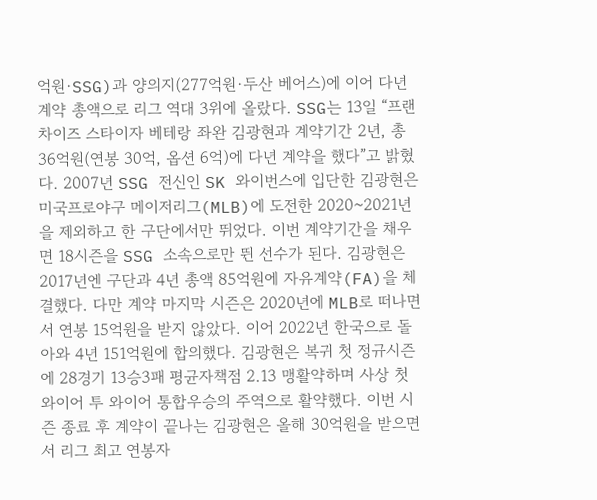억원·SSG)과 양의지(277억원·두산 베어스)에 이어 다년 계약 총액으로 리그 역대 3위에 올랐다. SSG는 13일 “프랜차이즈 스타이자 베테랑 좌완 김광현과 계약기간 2년, 총 36억원(연봉 30억, 옵션 6억)에 다년 계약을 했다”고 밝혔다. 2007년 SSG 전신인 SK 와이번스에 입단한 김광현은 미국프로야구 메이저리그(MLB)에 도전한 2020~2021년을 제외하고 한 구단에서만 뛰었다. 이번 계약기간을 채우면 18시즌을 SSG 소속으로만 뛴 선수가 된다. 김광현은 2017년엔 구단과 4년 총액 85억원에 자유계약(FA)을 체결했다. 다만 계약 마지막 시즌은 2020년에 MLB로 떠나면서 연봉 15억원을 받지 않았다. 이어 2022년 한국으로 돌아와 4년 151억원에 합의했다. 김광현은 복귀 첫 정규시즌에 28경기 13승3패 평균자책점 2.13 맹활약하며 사상 첫 와이어 투 와이어 통합우승의 주역으로 활약했다. 이번 시즌 종료 후 계약이 끝나는 김광현은 올해 30억원을 받으면서 리그 최고 연봉자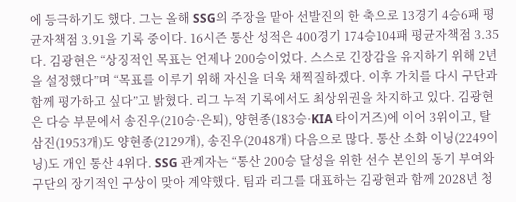에 등극하기도 했다. 그는 올해 SSG의 주장을 맡아 선발진의 한 축으로 13경기 4승6패 평균자책점 3.91을 기록 중이다. 16시즌 통산 성적은 400경기 174승104패 평균자책점 3.35다. 김광현은 “상징적인 목표는 언제나 200승이었다. 스스로 긴장감을 유지하기 위해 2년을 설정했다”며 “목표를 이루기 위해 자신을 더욱 채찍질하겠다. 이후 가치를 다시 구단과 함께 평가하고 싶다”고 밝혔다. 리그 누적 기록에서도 최상위권을 차지하고 있다. 김광현은 다승 부문에서 송진우(210승·은퇴), 양현종(183승·KIA 타이거즈)에 이어 3위이고, 탈삼진(1953개)도 양현종(2129개), 송진우(2048개) 다음으로 많다. 통산 소화 이닝(2249이닝)도 개인 통산 4위다. SSG 관계자는 “통산 200승 달성을 위한 선수 본인의 동기 부여와 구단의 장기적인 구상이 맞아 계약했다. 팀과 리그를 대표하는 김광현과 함께 2028년 청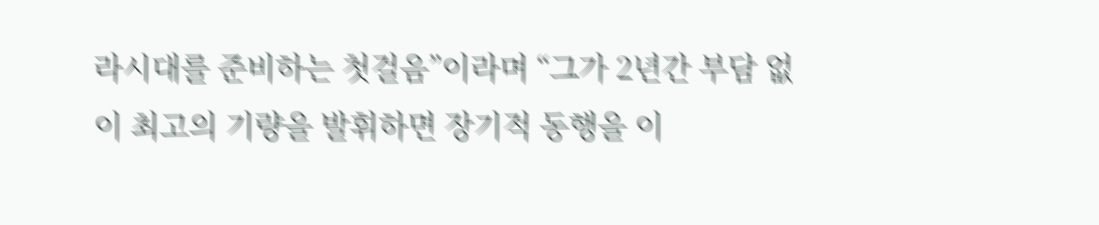라시대를 준비하는 첫걸음”이라며 “그가 2년간 부담 없이 최고의 기량을 발휘하면 장기적 동행을 이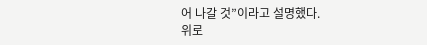어 나갈 것”이라고 설명했다.
위로